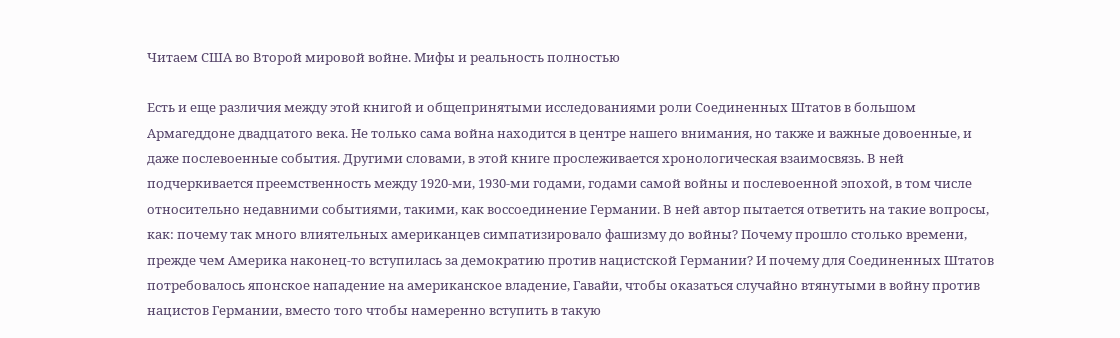Читаем США во Второй мировой войне. Мифы и реальность полностью

Есть и еще различия между этой книгой и общепринятыми исследованиями роли Соединенных Штатов в большом Армагеддоне двадцатого века. Не только сама война находится в центре нашего внимания, но также и важные довоенные, и даже послевоенные события. Другими словами, в этой книге прослеживается хронологическая взаимосвязь. В ней подчеркивается преемственность между 1920-ми, 1930-ми годами, годами самой войны и послевоенной эпохой, в том числе относительно недавними событиями, такими, как воссоединение Германии. В ней автор пытается ответить на такие вопросы, как: почему так много влиятельных американцев симпатизировало фашизму до войны? Почему прошло столько времени, прежде чем Америка наконец-то вступилась за демократию против нацистской Германии? И почему для Соединенных Штатов потребовалось японское нападение на американское владение, Гавайи, чтобы оказаться случайно втянутыми в войну против нацистов Германии, вместо того чтобы намеренно вступить в такую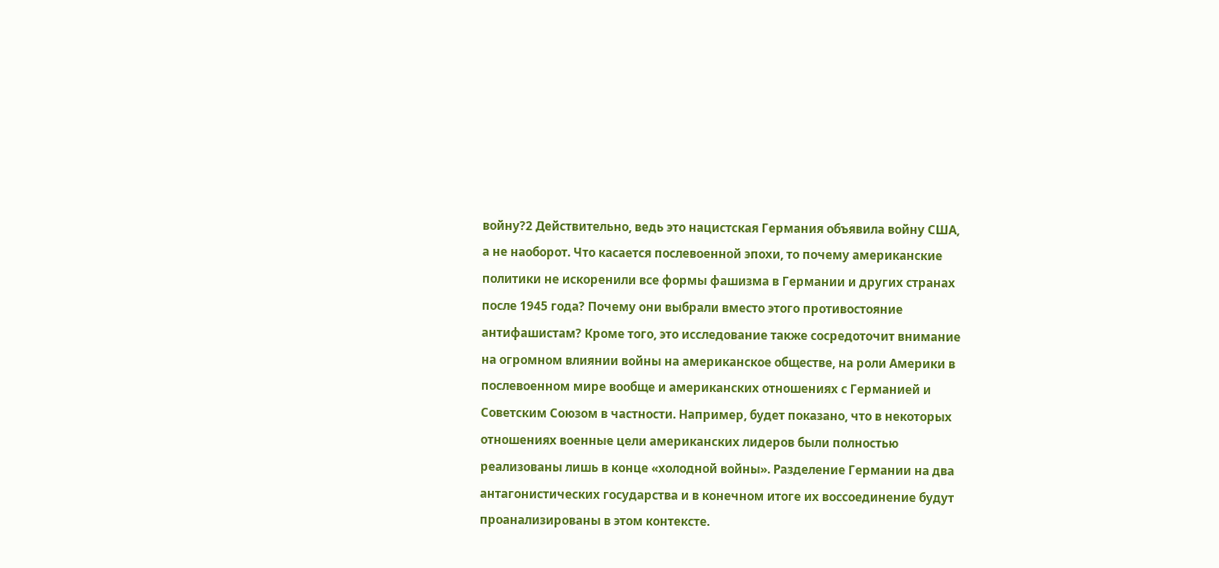войну?2 Действительно, ведь это нацистская Германия объявила войну США, а не наоборот. Что касается послевоенной эпохи, то почему американские политики не искоренили все формы фашизма в Германии и других странах после 1945 года? Почему они выбрали вместо этого противостояние антифашистам? Кроме того, это исследование также сосредоточит внимание на огромном влиянии войны на американское обществе, на роли Америки в послевоенном мире вообще и американских отношениях с Германией и Советским Союзом в частности. Например, будет показано, что в некоторых отношениях военные цели американских лидеров были полностью реализованы лишь в конце «холодной войны». Разделение Германии на два антагонистических государства и в конечном итоге их воссоединение будут проанализированы в этом контексте.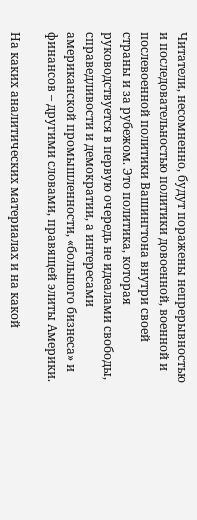Читатели, несомненно, будут поражены непрерывностью и последовательностью политики довоенной, военной и послевоенной политики Вашингтона внутри своей страны и за рубежом. Это политика, которая руководствуется в первую очередь не идеалами свободы, справедливости и демократии, а интересами американской промышленности, «большого бизнеса» и финансов – другими словами, правящей элиты Америки.

На каких аналитических материалах и на какой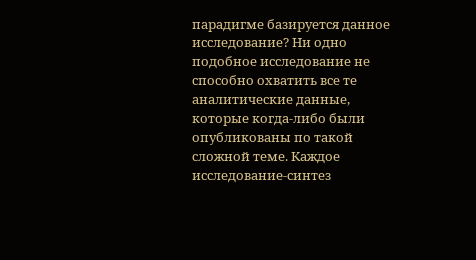парадигме базируется данное исследование? Ни одно подобное исследование не способно охватить все те аналитические данные, которые когда-либо были опубликованы по такой сложной теме. Каждое исследование-синтез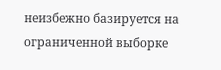неизбежно базируется на ограниченной выборке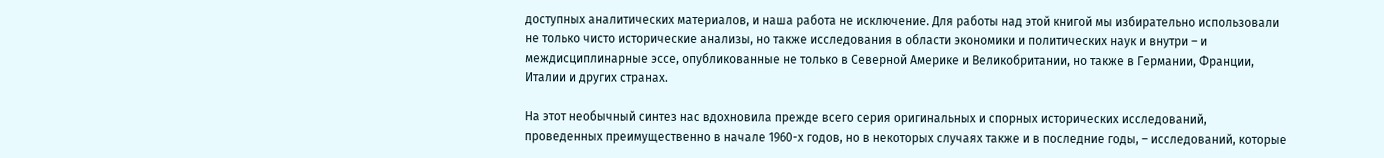доступных аналитических материалов, и наша работа не исключение. Для работы над этой книгой мы избирательно использовали не только чисто исторические анализы, но также исследования в области экономики и политических наук и внутри – и междисциплинарные эссе, опубликованные не только в Северной Америке и Великобритании, но также в Германии, Франции, Италии и других странах.

На этот необычный синтез нас вдохновила прежде всего серия оригинальных и спорных исторических исследований, проведенных преимущественно в начале 1960-х годов, но в некоторых случаях также и в последние годы, – исследований, которые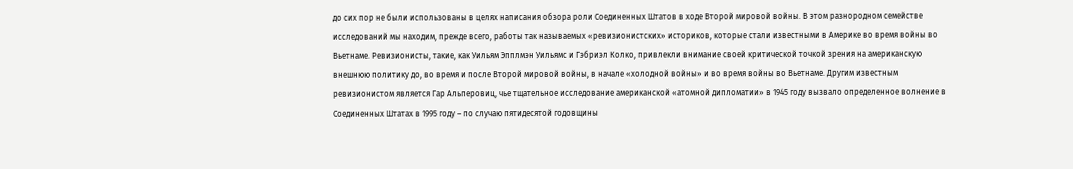до сих пор не были использованы в целях написания обзора роли Соединенных Штатов в ходе Второй мировой войны. В этом разнородном семействе исследований мы находим, прежде всего, работы так называемых «ревизионистских» историков, которые стали известными в Америке во время войны во Вьетнаме. Ревизионисты, такие, как Уильям Эпплмэн Уильямс и Гэбриэл Колко, привлекли внимание своей критической точкой зрения на американскую внешнюю политику до, во время и после Второй мировой войны, в начале «холодной войны» и во время войны во Вьетнаме. Другим известным ревизионистом является Гар Альперовиц, чье тщательное исследование американской «атомной дипломатии» в 1945 году вызвало определенное волнение в Соединенных Штатах в 1995 году – по случаю пятидесятой годовщины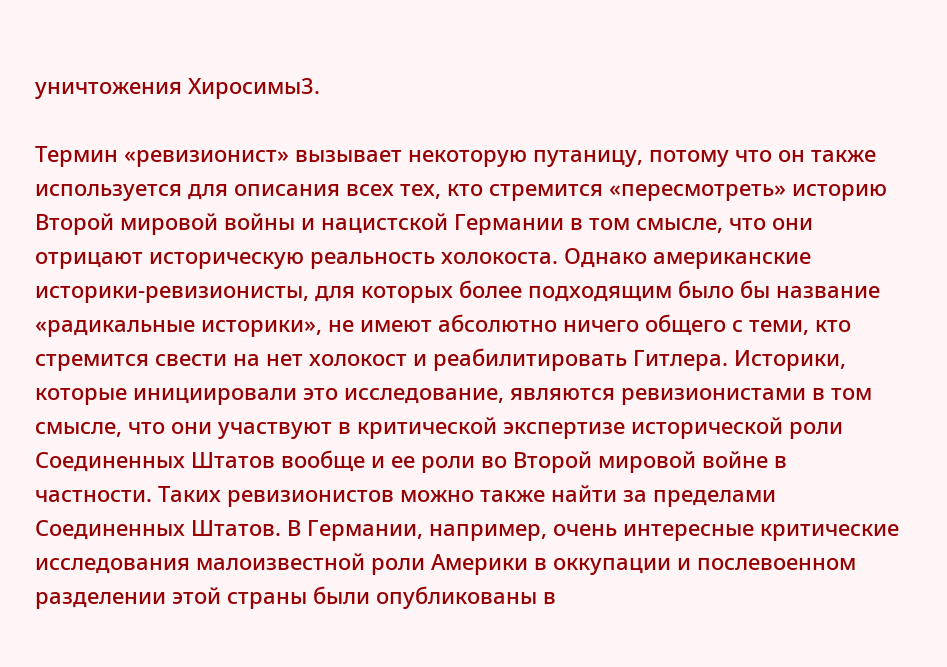уничтожения Хиросимы3.

Термин «ревизионист» вызывает некоторую путаницу, потому что он также используется для описания всех тех, кто стремится «пересмотреть» историю Второй мировой войны и нацистской Германии в том смысле, что они отрицают историческую реальность холокоста. Однако американские историки-ревизионисты, для которых более подходящим было бы название «радикальные историки», не имеют абсолютно ничего общего с теми, кто стремится свести на нет холокост и реабилитировать Гитлера. Историки, которые инициировали это исследование, являются ревизионистами в том смысле, что они участвуют в критической экспертизе исторической роли Соединенных Штатов вообще и ее роли во Второй мировой войне в частности. Таких ревизионистов можно также найти за пределами Соединенных Штатов. В Германии, например, очень интересные критические исследования малоизвестной роли Америки в оккупации и послевоенном разделении этой страны были опубликованы в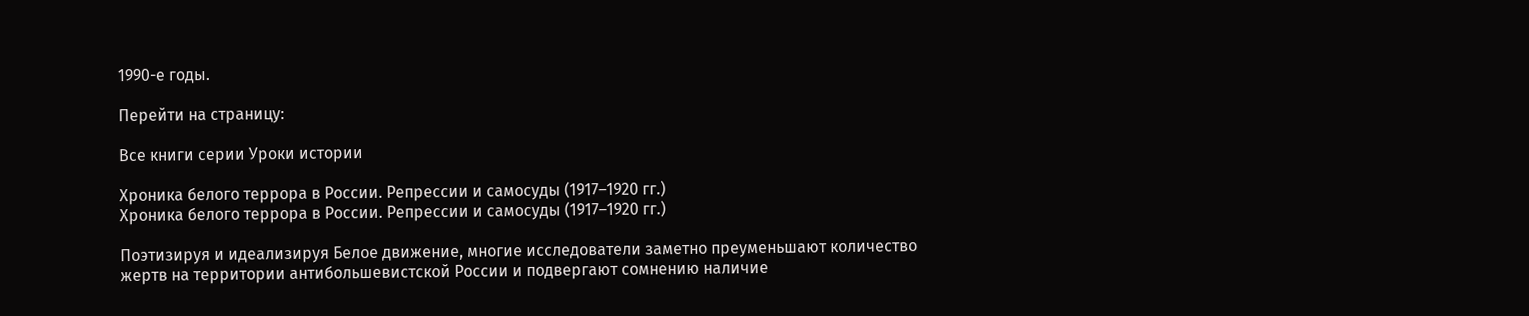1990-е годы.

Перейти на страницу:

Все книги серии Уроки истории

Хроника белого террора в России. Репрессии и самосуды (1917–1920 гг.)
Хроника белого террора в России. Репрессии и самосуды (1917–1920 гг.)

Поэтизируя и идеализируя Белое движение, многие исследователи заметно преуменьшают количество жертв на территории антибольшевистской России и подвергают сомнению наличие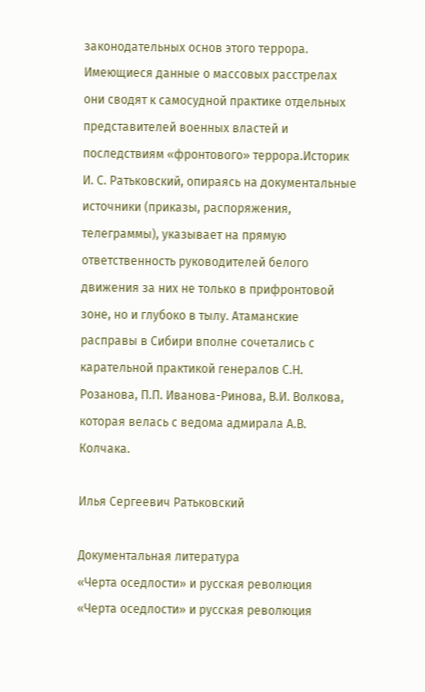законодательных основ этого террора. Имеющиеся данные о массовых расстрелах они сводят к самосудной практике отдельных представителей военных властей и последствиям «фронтового» террора.Историк И. С. Ратьковский, опираясь на документальные источники (приказы, распоряжения, телеграммы), указывает на прямую ответственность руководителей белого движения за них не только в прифронтовой зоне, но и глубоко в тылу. Атаманские расправы в Сибири вполне сочетались с карательной практикой генералов С.Н. Розанова, П.П. Иванова-Ринова, В.И. Волкова, которая велась с ведома адмирала А.В. Колчака.

Илья Сергеевич Ратьковский

Документальная литература
«Черта оседлости» и русская революция
«Черта оседлости» и русская революция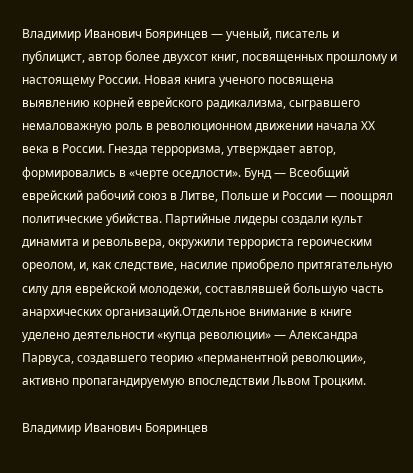Владимир Иванович Бояринцев — ученый, писатель и публицист, автор более двухсот книг, посвященных прошлому и настоящему России. Новая книга ученого посвящена выявлению корней еврейского радикализма, сыгравшего немаловажную роль в революционном движении начала ХХ века в России. Гнезда терроризма, утверждает автор, формировались в «черте оседлости». Бунд — Всеобщий еврейский рабочий союз в Литве, Польше и России — поощрял политические убийства. Партийные лидеры создали культ динамита и револьвера, окружили террориста героическим ореолом, и, как следствие, насилие приобрело притягательную силу для еврейской молодежи, составлявшей большую часть анархических организаций.Отдельное внимание в книге уделено деятельности «купца революции» — Александра Парвуса, создавшего теорию «перманентной революции», активно пропагандируемую впоследствии Львом Троцким.

Владимир Иванович Бояринцев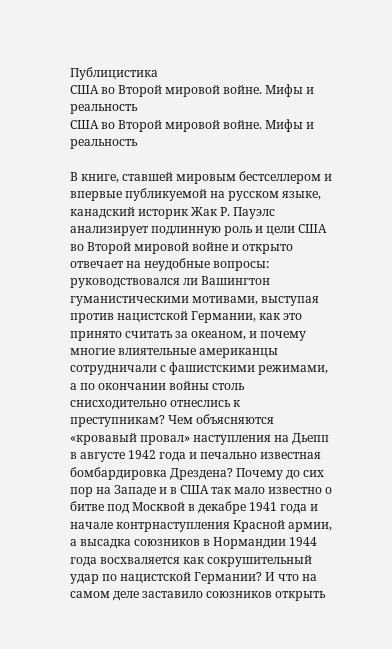Публицистика
США во Второй мировой войне. Мифы и реальность
США во Второй мировой войне. Мифы и реальность

В книге, ставшей мировым бестселлером и впервые публикуемой на русском языке, канадский историк Жак Р. Пауэлс анализирует подлинную роль и цели США во Второй мировой войне и открыто отвечает на неудобные вопросы: руководствовался ли Вашингтон гуманистическими мотивами, выступая против нацистской Германии, как это принято считать за океаном, и почему многие влиятельные американцы сотрудничали с фашистскими режимами, а по окончании войны столь снисходительно отнеслись к преступникам? Чем объясняются «кровавый провал» наступления на Дьепп в августе 1942 года и печально известная бомбардировка Дрездена? Почему до сих пор на Западе и в США так мало известно о битве под Москвой в декабре 1941 года и начале контрнаступления Красной армии, а высадка союзников в Нормандии 1944 года восхваляется как сокрушительный удар по нацистской Германии? И что на самом деле заставило союзников открыть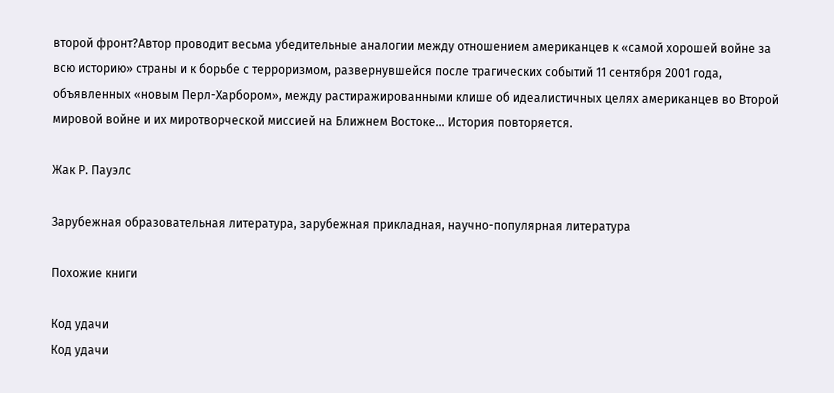второй фронт?Автор проводит весьма убедительные аналогии между отношением американцев к «самой хорошей войне за всю историю» страны и к борьбе с терроризмом, развернувшейся после трагических событий 11 сентября 2001 года, объявленных «новым Перл-Харбором», между растиражированными клише об идеалистичных целях американцев во Второй мировой войне и их миротворческой миссией на Ближнем Востоке… История повторяется.

Жак Р. Пауэлс

Зарубежная образовательная литература, зарубежная прикладная, научно-популярная литература

Похожие книги

Код удачи
Код удачи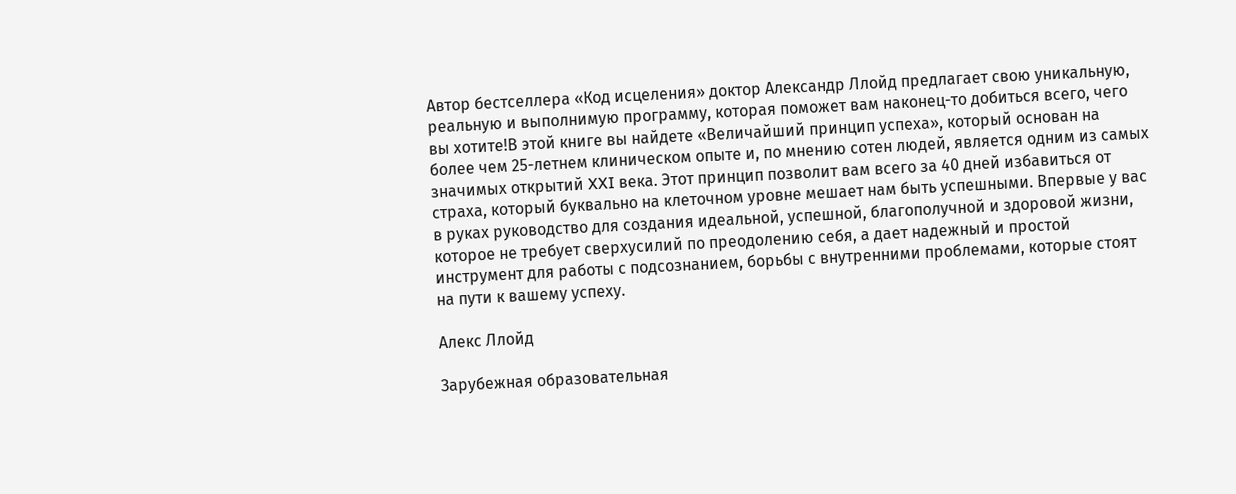Автор бестселлера «Код исцеления» доктор Александр Ллойд предлагает свою уникальную, реальную и выполнимую программу, которая поможет вам наконец-то добиться всего, чего вы хотите!В этой книге вы найдете «Величайший принцип успеха», который основан на более чем 25-летнем клиническом опыте и, по мнению сотен людей, является одним из самых значимых открытий XXI века. Этот принцип позволит вам всего за 40 дней избавиться от страха, который буквально на клеточном уровне мешает нам быть успешными. Впервые у вас в руках руководство для создания идеальной, успешной, благополучной и здоровой жизни, которое не требует сверхусилий по преодолению себя, а дает надежный и простой инструмент для работы с подсознанием, борьбы с внутренними проблемами, которые стоят на пути к вашему успеху.

Алекс Ллойд

Зарубежная образовательная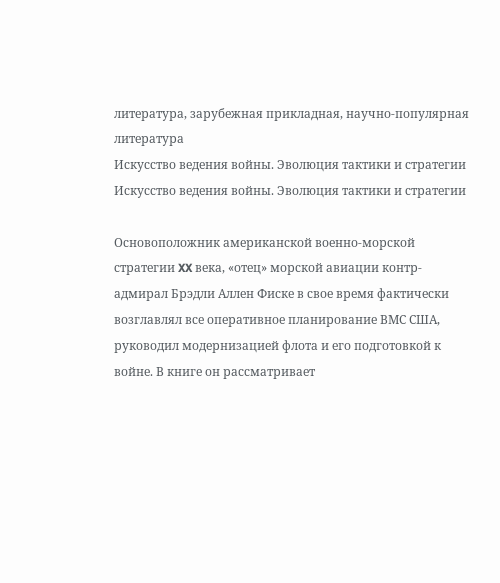литература, зарубежная прикладная, научно-популярная литература
Искусство ведения войны. Эволюция тактики и стратегии
Искусство ведения войны. Эволюция тактики и стратегии

Основоположник американской военно-морской стратегии XX века, «отец» морской авиации контр-адмирал Брэдли Аллен Фиске в свое время фактически возглавлял все оперативное планирование ВМС США, руководил модернизацией флота и его подготовкой к войне. В книге он рассматривает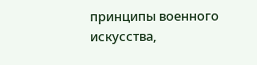принципы военного искусства,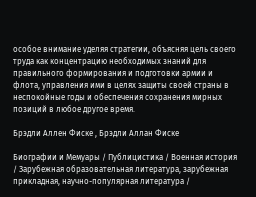особое внимание уделяя стратегии, объясняя цель своего труда как концентрацию необходимых знаний для правильного формирования и подготовки армии и флота, управления ими в целях защиты своей страны в неспокойные годы и обеспечения сохранения мирных позиций в любое другое время.

Брэдли Аллен Фиске , Брэдли Аллан Фиске

Биографии и Мемуары / Публицистика / Военная история / Зарубежная образовательная литература, зарубежная прикладная, научно-популярная литература /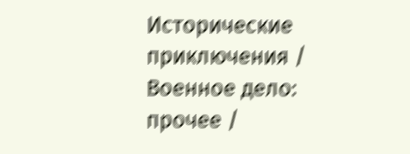Исторические приключения / Военное дело: прочее /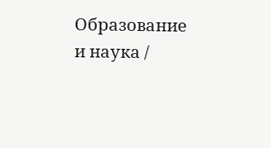Образование и наука /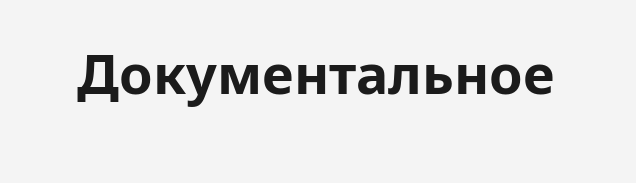Документальное